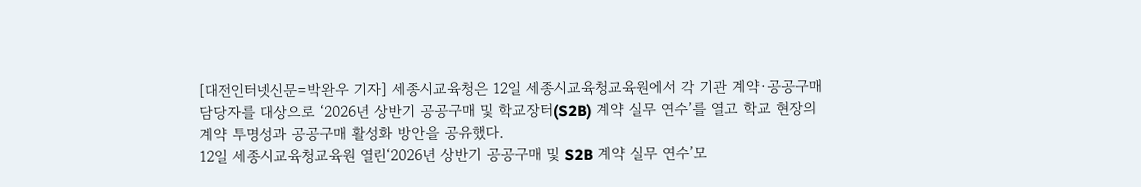[대전인터넷신문=박완우 기자] 세종시교육청은 12일 세종시교육청교육원에서 각 기관 계약·공공구매 담당자를 대상으로 ‘2026년 상반기 공공구매 및 학교장터(S2B) 계약 실무 연수’를 열고 학교 현장의 계약 투명성과 공공구매 활성화 방안을 공유했다.
12일 세종시교육청교육원 열린‘2026년 상반기 공공구매 및 S2B 계약 실무 연수’모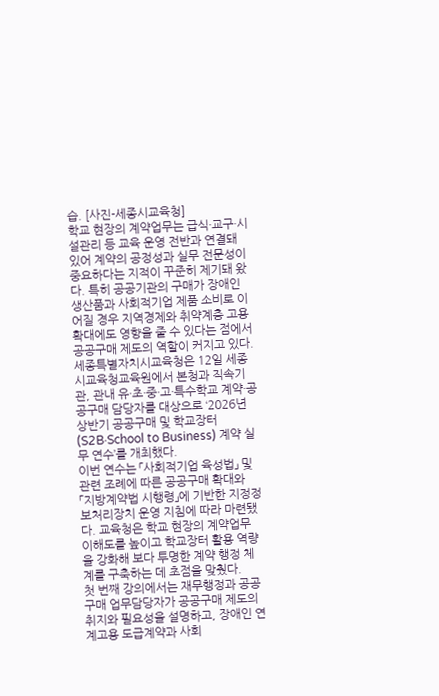습. [사진-세종시교육청]
학교 현장의 계약업무는 급식·교구·시설관리 등 교육 운영 전반과 연결돼 있어 계약의 공정성과 실무 전문성이 중요하다는 지적이 꾸준히 제기돼 왔다. 특히 공공기관의 구매가 장애인 생산품과 사회적기업 제품 소비로 이어질 경우 지역경제와 취약계층 고용 확대에도 영향을 줄 수 있다는 점에서 공공구매 제도의 역할이 커지고 있다.
세종특별자치시교육청은 12일 세종시교육청교육원에서 본청과 직속기관, 관내 유·초·중·고·특수학교 계약·공공구매 담당자를 대상으로 ‘2026년 상반기 공공구매 및 학교장터(S2B·School to Business) 계약 실무 연수’를 개최했다.
이번 연수는 「사회적기업 육성법」 및 관련 조례에 따른 공공구매 확대와 「지방계약법 시행령」에 기반한 지정정보처리장치 운영 지침에 따라 마련됐다. 교육청은 학교 현장의 계약업무 이해도를 높이고 학교장터 활용 역량을 강화해 보다 투명한 계약 행정 체계를 구축하는 데 초점을 맞췄다.
첫 번째 강의에서는 재무행정과 공공구매 업무담당자가 공공구매 제도의 취지와 필요성을 설명하고, 장애인 연계고용 도급계약과 사회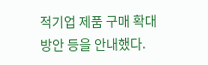적기업 제품 구매 확대 방안 등을 안내했다.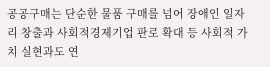공공구매는 단순한 물품 구매를 넘어 장애인 일자리 창출과 사회적경제기업 판로 확대 등 사회적 가치 실현과도 연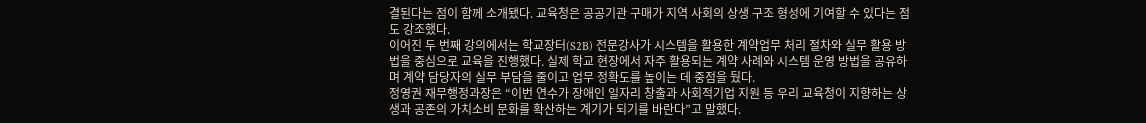결된다는 점이 함께 소개됐다. 교육청은 공공기관 구매가 지역 사회의 상생 구조 형성에 기여할 수 있다는 점도 강조했다.
이어진 두 번째 강의에서는 학교장터(S2B) 전문강사가 시스템을 활용한 계약업무 처리 절차와 실무 활용 방법을 중심으로 교육을 진행했다. 실제 학교 현장에서 자주 활용되는 계약 사례와 시스템 운영 방법을 공유하며 계약 담당자의 실무 부담을 줄이고 업무 정확도를 높이는 데 중점을 뒀다.
정영권 재무행정과장은 “이번 연수가 장애인 일자리 창출과 사회적기업 지원 등 우리 교육청이 지향하는 상생과 공존의 가치소비 문화를 확산하는 계기가 되기를 바란다”고 말했다.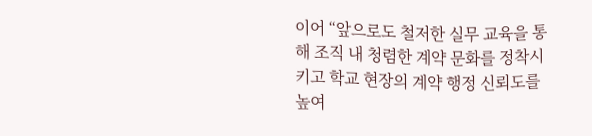이어 “앞으로도 철저한 실무 교육을 통해 조직 내 청렴한 계약 문화를 정착시키고 학교 현장의 계약 행정 신뢰도를 높여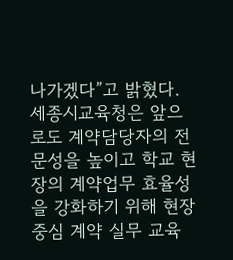나가겠다”고 밝혔다.
세종시교육청은 앞으로도 계약담당자의 전문성을 높이고 학교 현장의 계약업무 효율성을 강화하기 위해 현장 중심 계약 실무 교육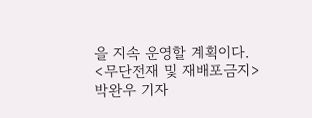을 지속 운영할 계획이다.
<무단전재 및 재배포금지> 박완우 기자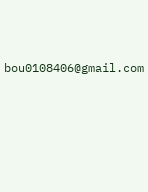bou0108406@gmail.com